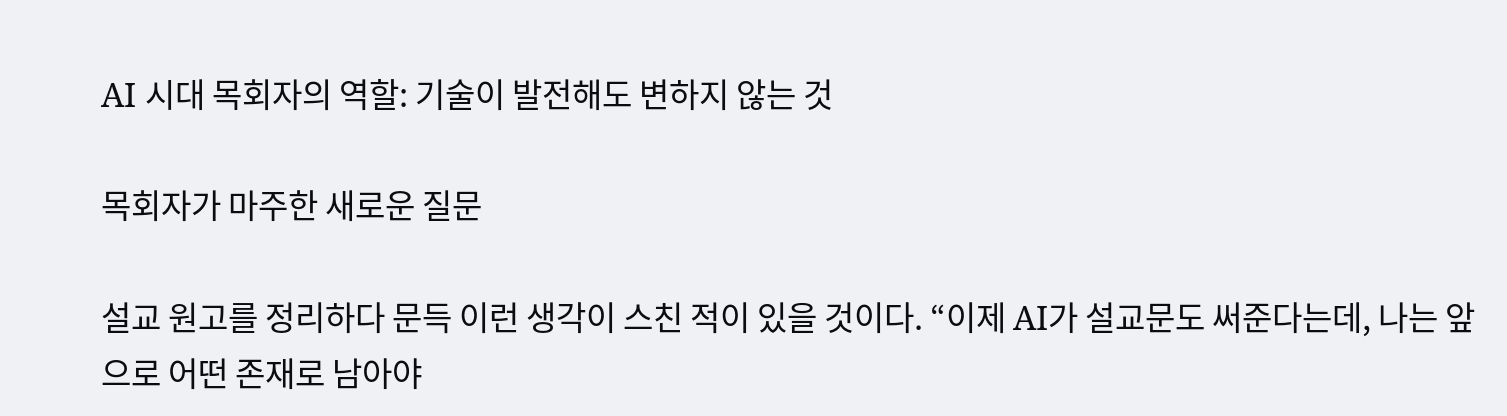AI 시대 목회자의 역할: 기술이 발전해도 변하지 않는 것

목회자가 마주한 새로운 질문

설교 원고를 정리하다 문득 이런 생각이 스친 적이 있을 것이다. “이제 AI가 설교문도 써준다는데, 나는 앞으로 어떤 존재로 남아야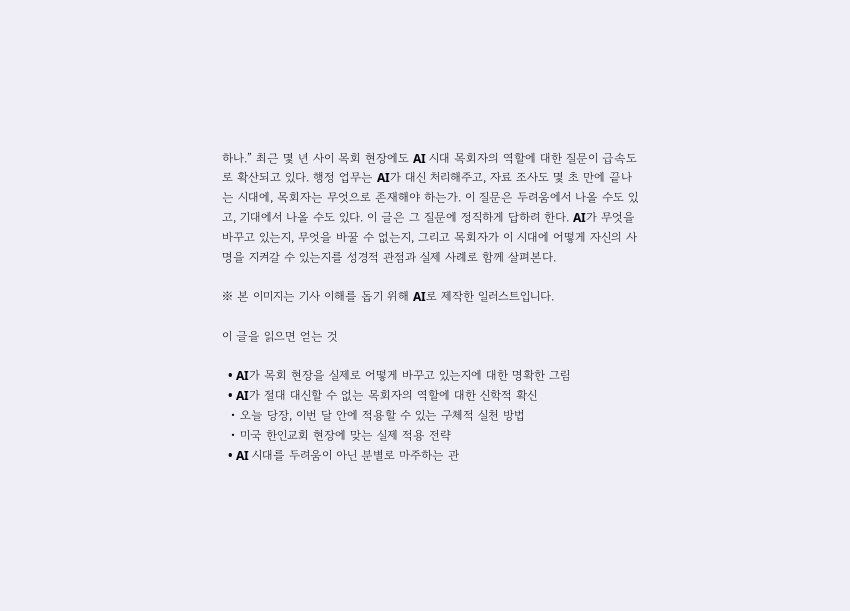하나.” 최근 몇 년 사이 목회 현장에도 AI 시대 목회자의 역할에 대한 질문이 급속도로 확산되고 있다. 행정 업무는 AI가 대신 처리해주고, 자료 조사도 몇 초 만에 끝나는 시대에, 목회자는 무엇으로 존재해야 하는가. 이 질문은 두려움에서 나올 수도 있고, 기대에서 나올 수도 있다. 이 글은 그 질문에 정직하게 답하려 한다. AI가 무엇을 바꾸고 있는지, 무엇을 바꿀 수 없는지, 그리고 목회자가 이 시대에 어떻게 자신의 사명을 지켜갈 수 있는지를 성경적 관점과 실제 사례로 함께 살펴본다.

※ 본 이미지는 기사 이해를 돕기 위해 AI로 제작한 일러스트입니다.

이 글을 읽으면 얻는 것

  • AI가 목회 현장을 실제로 어떻게 바꾸고 있는지에 대한 명확한 그림
  • AI가 절대 대신할 수 없는 목회자의 역할에 대한 신학적 확신
  • 오늘 당장, 이번 달 안에 적용할 수 있는 구체적 실천 방법
  • 미국 한인교회 현장에 맞는 실제 적용 전략
  • AI 시대를 두려움이 아닌 분별로 마주하는 관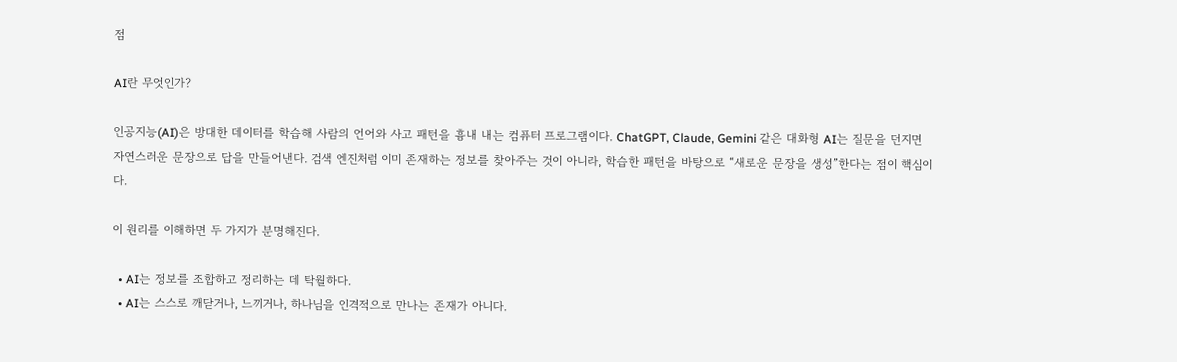점

AI란 무엇인가?

인공지능(AI)은 방대한 데이터를 학습해 사람의 언어와 사고 패턴을 흉내 내는 컴퓨터 프로그램이다. ChatGPT, Claude, Gemini 같은 대화형 AI는 질문을 던지면 자연스러운 문장으로 답을 만들어낸다. 검색 엔진처럼 이미 존재하는 정보를 찾아주는 것이 아니라, 학습한 패턴을 바탕으로 “새로운 문장을 생성”한다는 점이 핵심이다.

이 원리를 이해하면 두 가지가 분명해진다.

  • AI는 정보를 조합하고 정리하는 데 탁월하다.
  • AI는 스스로 깨닫거나, 느끼거나, 하나님을 인격적으로 만나는 존재가 아니다.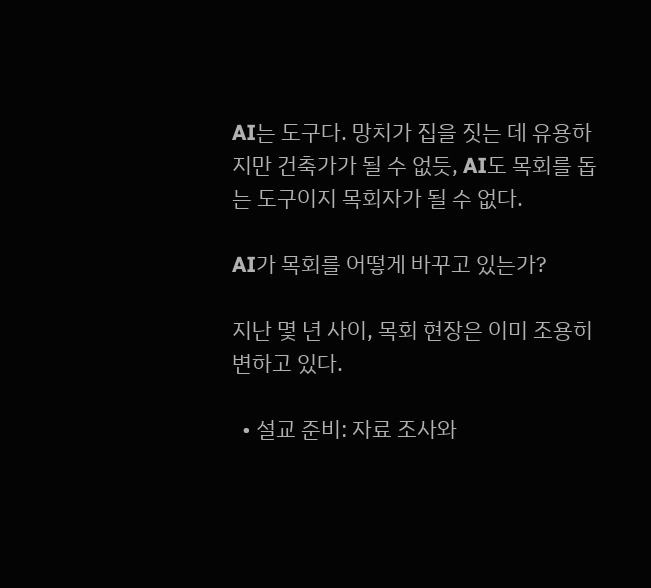AI는 도구다. 망치가 집을 짓는 데 유용하지만 건축가가 될 수 없듯, AI도 목회를 돕는 도구이지 목회자가 될 수 없다.

AI가 목회를 어떻게 바꾸고 있는가?

지난 몇 년 사이, 목회 현장은 이미 조용히 변하고 있다.

  • 설교 준비: 자료 조사와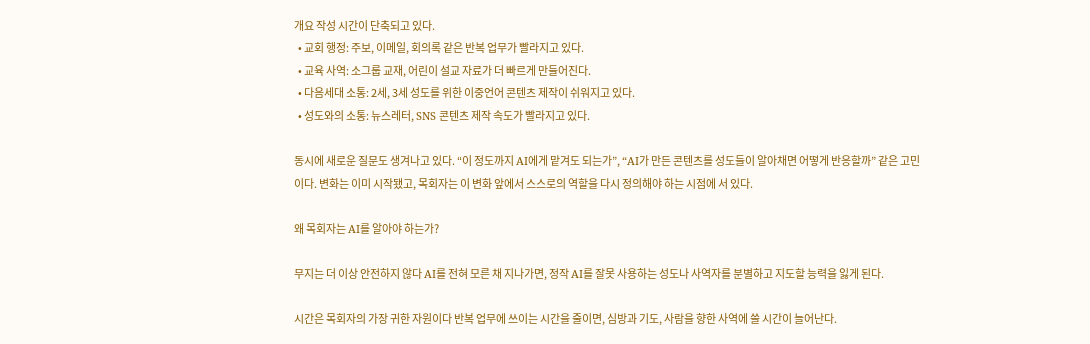개요 작성 시간이 단축되고 있다.
  • 교회 행정: 주보, 이메일, 회의록 같은 반복 업무가 빨라지고 있다.
  • 교육 사역: 소그룹 교재, 어린이 설교 자료가 더 빠르게 만들어진다.
  • 다음세대 소통: 2세, 3세 성도를 위한 이중언어 콘텐츠 제작이 쉬워지고 있다.
  • 성도와의 소통: 뉴스레터, SNS 콘텐츠 제작 속도가 빨라지고 있다.

동시에 새로운 질문도 생겨나고 있다. “이 정도까지 AI에게 맡겨도 되는가”, “AI가 만든 콘텐츠를 성도들이 알아채면 어떻게 반응할까” 같은 고민이다. 변화는 이미 시작됐고, 목회자는 이 변화 앞에서 스스로의 역할을 다시 정의해야 하는 시점에 서 있다.

왜 목회자는 AI를 알아야 하는가?

무지는 더 이상 안전하지 않다 AI를 전혀 모른 채 지나가면, 정작 AI를 잘못 사용하는 성도나 사역자를 분별하고 지도할 능력을 잃게 된다.

시간은 목회자의 가장 귀한 자원이다 반복 업무에 쓰이는 시간을 줄이면, 심방과 기도, 사람을 향한 사역에 쓸 시간이 늘어난다.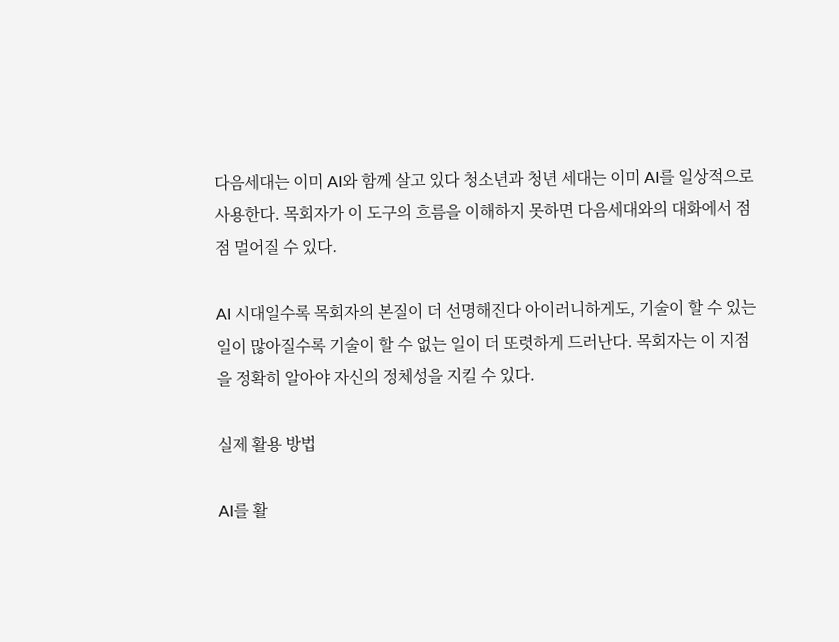다음세대는 이미 AI와 함께 살고 있다 청소년과 청년 세대는 이미 AI를 일상적으로 사용한다. 목회자가 이 도구의 흐름을 이해하지 못하면 다음세대와의 대화에서 점점 멀어질 수 있다.

AI 시대일수록 목회자의 본질이 더 선명해진다 아이러니하게도, 기술이 할 수 있는 일이 많아질수록 기술이 할 수 없는 일이 더 또렷하게 드러난다. 목회자는 이 지점을 정확히 알아야 자신의 정체성을 지킬 수 있다.

실제 활용 방법

AI를 활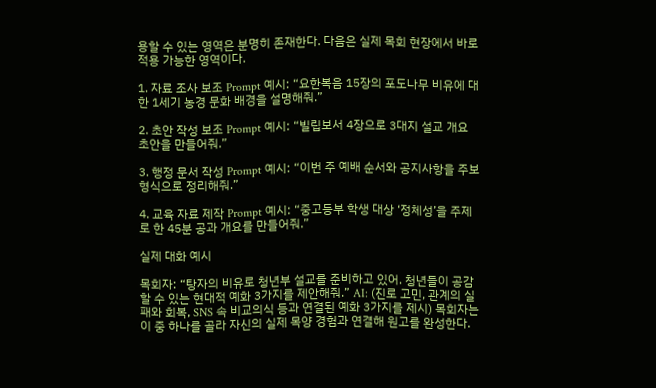용할 수 있는 영역은 분명히 존재한다. 다음은 실제 목회 현장에서 바로 적용 가능한 영역이다.

1. 자료 조사 보조 Prompt 예시: “요한복음 15장의 포도나무 비유에 대한 1세기 농경 문화 배경을 설명해줘.”

2. 초안 작성 보조 Prompt 예시: “빌립보서 4장으로 3대지 설교 개요 초안을 만들어줘.”

3. 행정 문서 작성 Prompt 예시: “이번 주 예배 순서와 공지사항을 주보 형식으로 정리해줘.”

4. 교육 자료 제작 Prompt 예시: “중고등부 학생 대상 ‘정체성’을 주제로 한 45분 공과 개요를 만들어줘.”

실제 대화 예시

목회자: “탕자의 비유로 청년부 설교를 준비하고 있어. 청년들이 공감할 수 있는 현대적 예화 3가지를 제안해줘.” AI: (진로 고민, 관계의 실패와 회복, SNS 속 비교의식 등과 연결된 예화 3가지를 제시) 목회자는 이 중 하나를 골라 자신의 실제 목양 경험과 연결해 원고를 완성한다.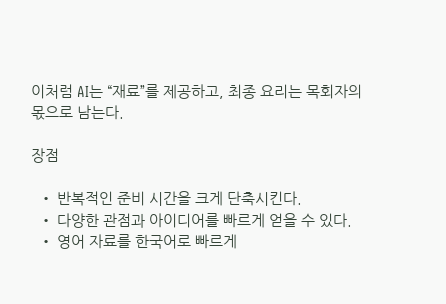이처럼 AI는 “재료”를 제공하고, 최종 요리는 목회자의 몫으로 남는다.

장점

  • 반복적인 준비 시간을 크게 단축시킨다.
  • 다양한 관점과 아이디어를 빠르게 얻을 수 있다.
  • 영어 자료를 한국어로 빠르게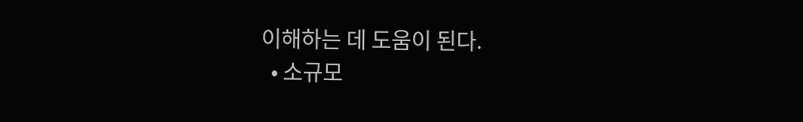이해하는 데 도움이 된다.
  • 소규모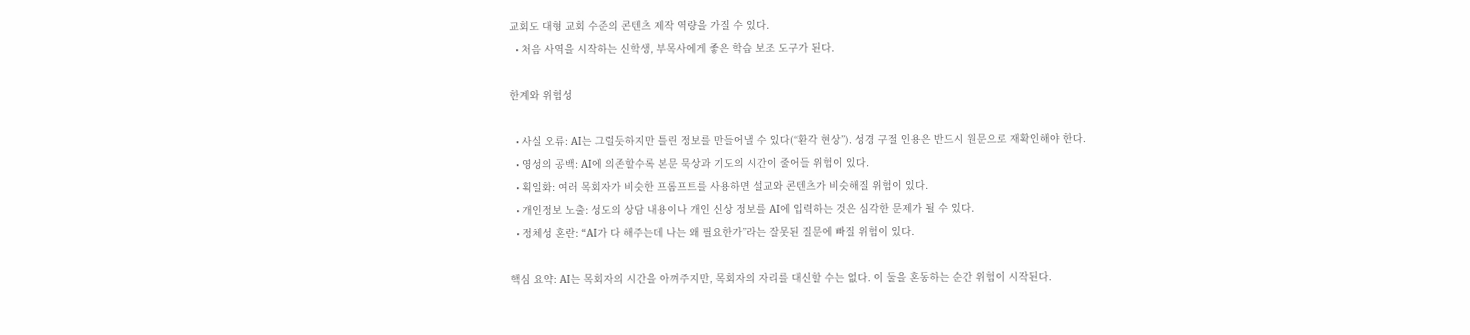교회도 대형 교회 수준의 콘텐츠 제작 역량을 가질 수 있다.
  • 처음 사역을 시작하는 신학생, 부목사에게 좋은 학습 보조 도구가 된다.

한계와 위험성

  • 사실 오류: AI는 그럴듯하지만 틀린 정보를 만들어낼 수 있다(“환각 현상”). 성경 구절 인용은 반드시 원문으로 재확인해야 한다.
  • 영성의 공백: AI에 의존할수록 본문 묵상과 기도의 시간이 줄어들 위험이 있다.
  • 획일화: 여러 목회자가 비슷한 프롬프트를 사용하면 설교와 콘텐츠가 비슷해질 위험이 있다.
  • 개인정보 노출: 성도의 상담 내용이나 개인 신상 정보를 AI에 입력하는 것은 심각한 문제가 될 수 있다.
  • 정체성 혼란: “AI가 다 해주는데 나는 왜 필요한가”라는 잘못된 질문에 빠질 위험이 있다.

핵심 요약: AI는 목회자의 시간을 아껴주지만, 목회자의 자리를 대신할 수는 없다. 이 둘을 혼동하는 순간 위험이 시작된다.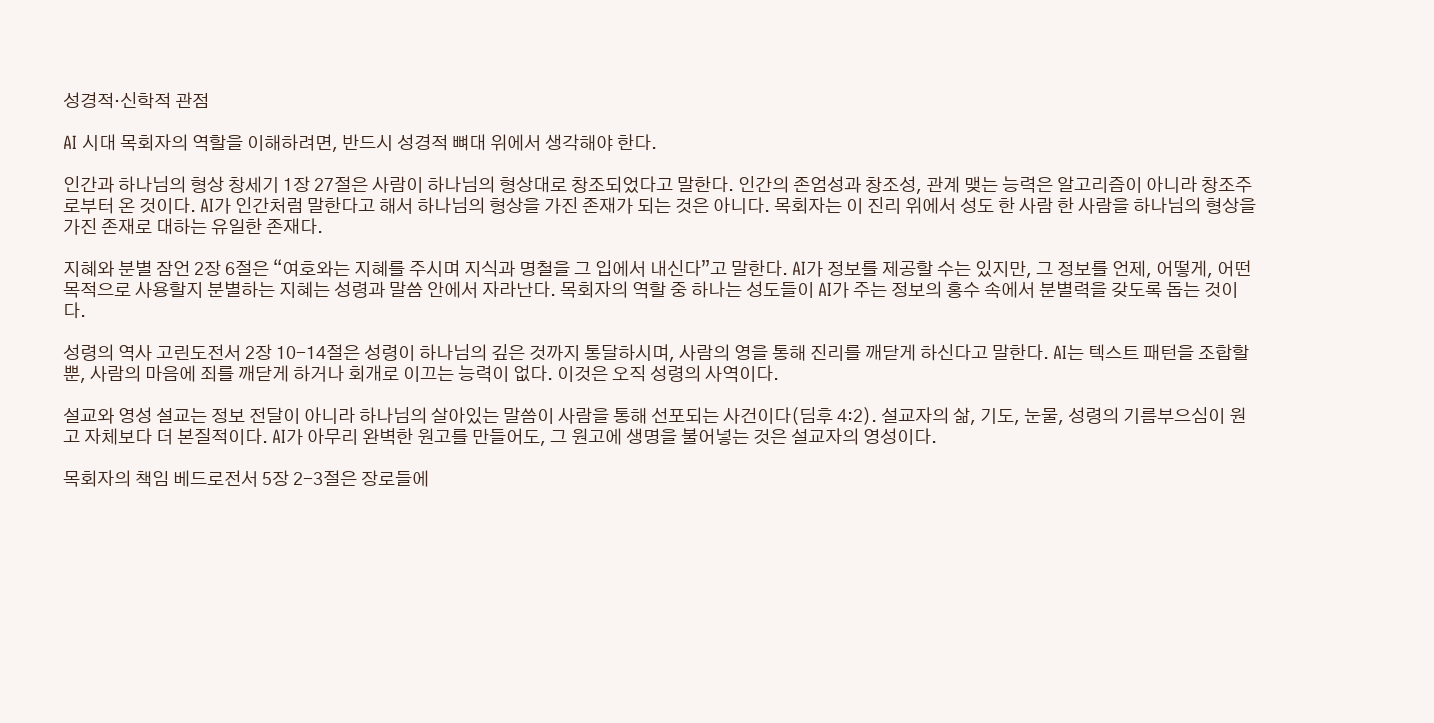성경적·신학적 관점

AI 시대 목회자의 역할을 이해하려면, 반드시 성경적 뼈대 위에서 생각해야 한다.

인간과 하나님의 형상 창세기 1장 27절은 사람이 하나님의 형상대로 창조되었다고 말한다. 인간의 존엄성과 창조성, 관계 맺는 능력은 알고리즘이 아니라 창조주로부터 온 것이다. AI가 인간처럼 말한다고 해서 하나님의 형상을 가진 존재가 되는 것은 아니다. 목회자는 이 진리 위에서 성도 한 사람 한 사람을 하나님의 형상을 가진 존재로 대하는 유일한 존재다.

지혜와 분별 잠언 2장 6절은 “여호와는 지혜를 주시며 지식과 명철을 그 입에서 내신다”고 말한다. AI가 정보를 제공할 수는 있지만, 그 정보를 언제, 어떻게, 어떤 목적으로 사용할지 분별하는 지혜는 성령과 말씀 안에서 자라난다. 목회자의 역할 중 하나는 성도들이 AI가 주는 정보의 홍수 속에서 분별력을 갖도록 돕는 것이다.

성령의 역사 고린도전서 2장 10-14절은 성령이 하나님의 깊은 것까지 통달하시며, 사람의 영을 통해 진리를 깨닫게 하신다고 말한다. AI는 텍스트 패턴을 조합할 뿐, 사람의 마음에 죄를 깨닫게 하거나 회개로 이끄는 능력이 없다. 이것은 오직 성령의 사역이다.

설교와 영성 설교는 정보 전달이 아니라 하나님의 살아있는 말씀이 사람을 통해 선포되는 사건이다(딤후 4:2). 설교자의 삶, 기도, 눈물, 성령의 기름부으심이 원고 자체보다 더 본질적이다. AI가 아무리 완벽한 원고를 만들어도, 그 원고에 생명을 불어넣는 것은 설교자의 영성이다.

목회자의 책임 베드로전서 5장 2-3절은 장로들에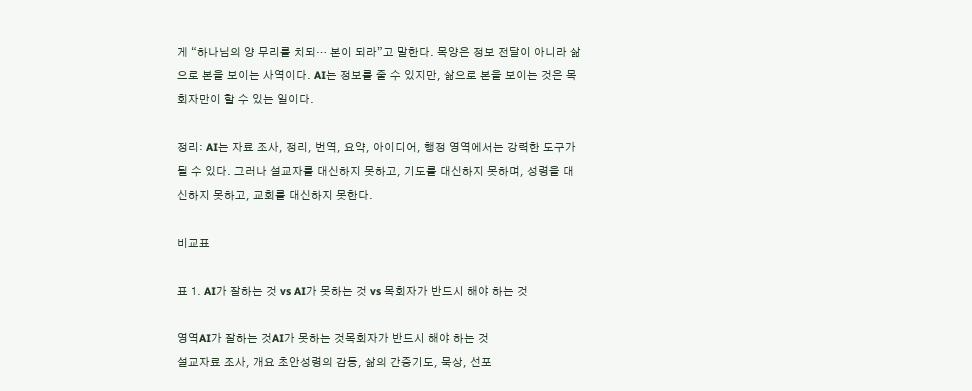게 “하나님의 양 무리를 치되… 본이 되라”고 말한다. 목양은 정보 전달이 아니라 삶으로 본을 보이는 사역이다. AI는 정보를 줄 수 있지만, 삶으로 본을 보이는 것은 목회자만이 할 수 있는 일이다.

정리: AI는 자료 조사, 정리, 번역, 요약, 아이디어, 행정 영역에서는 강력한 도구가 될 수 있다. 그러나 설교자를 대신하지 못하고, 기도를 대신하지 못하며, 성령을 대신하지 못하고, 교회를 대신하지 못한다.

비교표

표 1. AI가 잘하는 것 vs AI가 못하는 것 vs 목회자가 반드시 해야 하는 것

영역AI가 잘하는 것AI가 못하는 것목회자가 반드시 해야 하는 것
설교자료 조사, 개요 초안성령의 감동, 삶의 간증기도, 묵상, 선포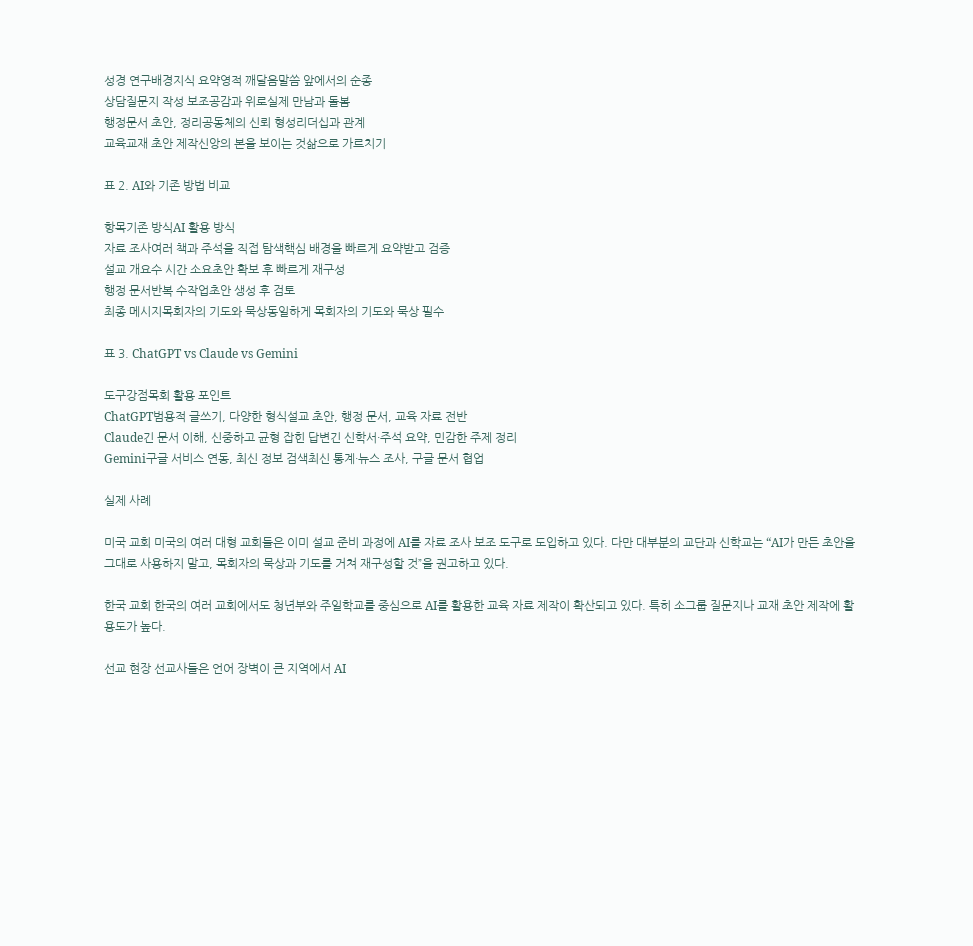성경 연구배경지식 요약영적 깨달음말씀 앞에서의 순종
상담질문지 작성 보조공감과 위로실제 만남과 돌봄
행정문서 초안, 정리공동체의 신뢰 형성리더십과 관계
교육교재 초안 제작신앙의 본을 보이는 것삶으로 가르치기

표 2. AI와 기존 방법 비교

항목기존 방식AI 활용 방식
자료 조사여러 책과 주석을 직접 탐색핵심 배경을 빠르게 요약받고 검증
설교 개요수 시간 소요초안 확보 후 빠르게 재구성
행정 문서반복 수작업초안 생성 후 검토
최종 메시지목회자의 기도와 묵상동일하게 목회자의 기도와 묵상 필수

표 3. ChatGPT vs Claude vs Gemini

도구강점목회 활용 포인트
ChatGPT범용적 글쓰기, 다양한 형식설교 초안, 행정 문서, 교육 자료 전반
Claude긴 문서 이해, 신중하고 균형 잡힌 답변긴 신학서·주석 요약, 민감한 주제 정리
Gemini구글 서비스 연동, 최신 정보 검색최신 통계·뉴스 조사, 구글 문서 협업

실제 사례

미국 교회 미국의 여러 대형 교회들은 이미 설교 준비 과정에 AI를 자료 조사 보조 도구로 도입하고 있다. 다만 대부분의 교단과 신학교는 “AI가 만든 초안을 그대로 사용하지 말고, 목회자의 묵상과 기도를 거쳐 재구성할 것”을 권고하고 있다.

한국 교회 한국의 여러 교회에서도 청년부와 주일학교를 중심으로 AI를 활용한 교육 자료 제작이 확산되고 있다. 특히 소그룹 질문지나 교재 초안 제작에 활용도가 높다.

선교 현장 선교사들은 언어 장벽이 큰 지역에서 AI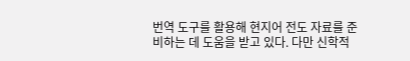번역 도구를 활용해 현지어 전도 자료를 준비하는 데 도움을 받고 있다. 다만 신학적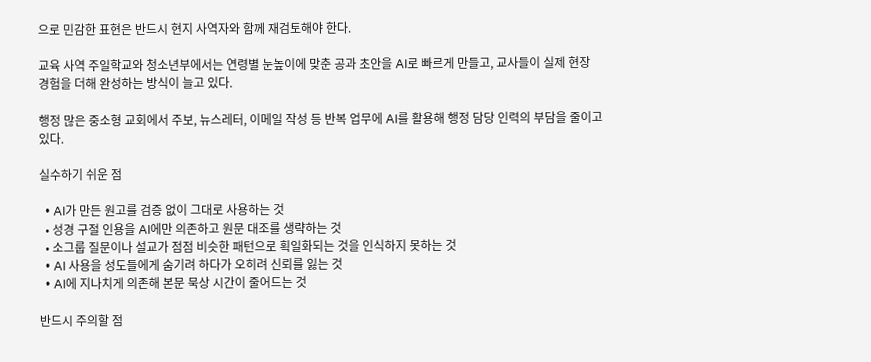으로 민감한 표현은 반드시 현지 사역자와 함께 재검토해야 한다.

교육 사역 주일학교와 청소년부에서는 연령별 눈높이에 맞춘 공과 초안을 AI로 빠르게 만들고, 교사들이 실제 현장 경험을 더해 완성하는 방식이 늘고 있다.

행정 많은 중소형 교회에서 주보, 뉴스레터, 이메일 작성 등 반복 업무에 AI를 활용해 행정 담당 인력의 부담을 줄이고 있다.

실수하기 쉬운 점

  • AI가 만든 원고를 검증 없이 그대로 사용하는 것
  • 성경 구절 인용을 AI에만 의존하고 원문 대조를 생략하는 것
  • 소그룹 질문이나 설교가 점점 비슷한 패턴으로 획일화되는 것을 인식하지 못하는 것
  • AI 사용을 성도들에게 숨기려 하다가 오히려 신뢰를 잃는 것
  • AI에 지나치게 의존해 본문 묵상 시간이 줄어드는 것

반드시 주의할 점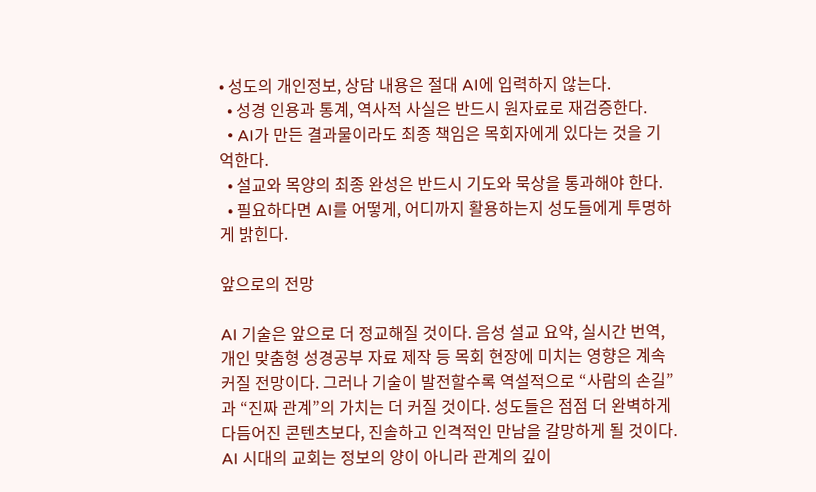• 성도의 개인정보, 상담 내용은 절대 AI에 입력하지 않는다.
  • 성경 인용과 통계, 역사적 사실은 반드시 원자료로 재검증한다.
  • AI가 만든 결과물이라도 최종 책임은 목회자에게 있다는 것을 기억한다.
  • 설교와 목양의 최종 완성은 반드시 기도와 묵상을 통과해야 한다.
  • 필요하다면 AI를 어떻게, 어디까지 활용하는지 성도들에게 투명하게 밝힌다.

앞으로의 전망

AI 기술은 앞으로 더 정교해질 것이다. 음성 설교 요약, 실시간 번역, 개인 맞춤형 성경공부 자료 제작 등 목회 현장에 미치는 영향은 계속 커질 전망이다. 그러나 기술이 발전할수록 역설적으로 “사람의 손길”과 “진짜 관계”의 가치는 더 커질 것이다. 성도들은 점점 더 완벽하게 다듬어진 콘텐츠보다, 진솔하고 인격적인 만남을 갈망하게 될 것이다. AI 시대의 교회는 정보의 양이 아니라 관계의 깊이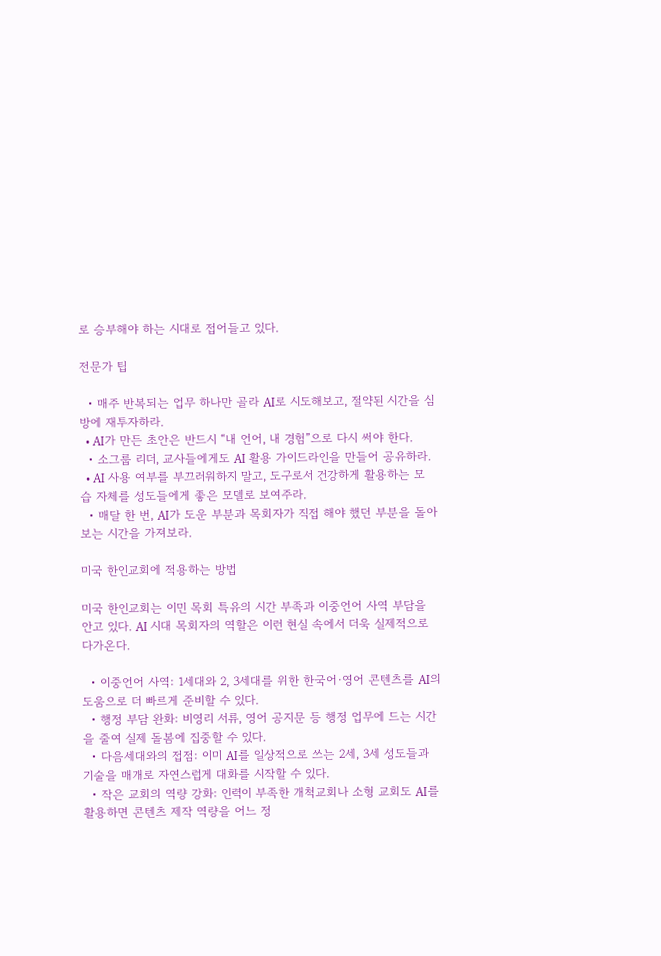로 승부해야 하는 시대로 접어들고 있다.

전문가 팁

  • 매주 반복되는 업무 하나만 골라 AI로 시도해보고, 절약된 시간을 심방에 재투자하라.
  • AI가 만든 초안은 반드시 “내 언어, 내 경험”으로 다시 써야 한다.
  • 소그룹 리더, 교사들에게도 AI 활용 가이드라인을 만들어 공유하라.
  • AI 사용 여부를 부끄러워하지 말고, 도구로서 건강하게 활용하는 모습 자체를 성도들에게 좋은 모델로 보여주라.
  • 매달 한 번, AI가 도운 부분과 목회자가 직접 해야 했던 부분을 돌아보는 시간을 가져보라.

미국 한인교회에 적용하는 방법

미국 한인교회는 이민 목회 특유의 시간 부족과 이중언어 사역 부담을 안고 있다. AI 시대 목회자의 역할은 이런 현실 속에서 더욱 실제적으로 다가온다.

  • 이중언어 사역: 1세대와 2, 3세대를 위한 한국어·영어 콘텐츠를 AI의 도움으로 더 빠르게 준비할 수 있다.
  • 행정 부담 완화: 비영리 서류, 영어 공지문 등 행정 업무에 드는 시간을 줄여 실제 돌봄에 집중할 수 있다.
  • 다음세대와의 접점: 이미 AI를 일상적으로 쓰는 2세, 3세 성도들과 기술을 매개로 자연스럽게 대화를 시작할 수 있다.
  • 작은 교회의 역량 강화: 인력이 부족한 개척교회나 소형 교회도 AI를 활용하면 콘텐츠 제작 역량을 어느 정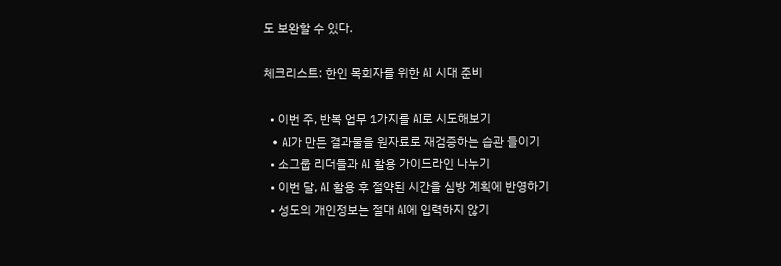도 보완할 수 있다.

체크리스트: 한인 목회자를 위한 AI 시대 준비

  • 이번 주, 반복 업무 1가지를 AI로 시도해보기
  • AI가 만든 결과물을 원자료로 재검증하는 습관 들이기
  • 소그룹 리더들과 AI 활용 가이드라인 나누기
  • 이번 달, AI 활용 후 절약된 시간을 심방 계획에 반영하기
  • 성도의 개인정보는 절대 AI에 입력하지 않기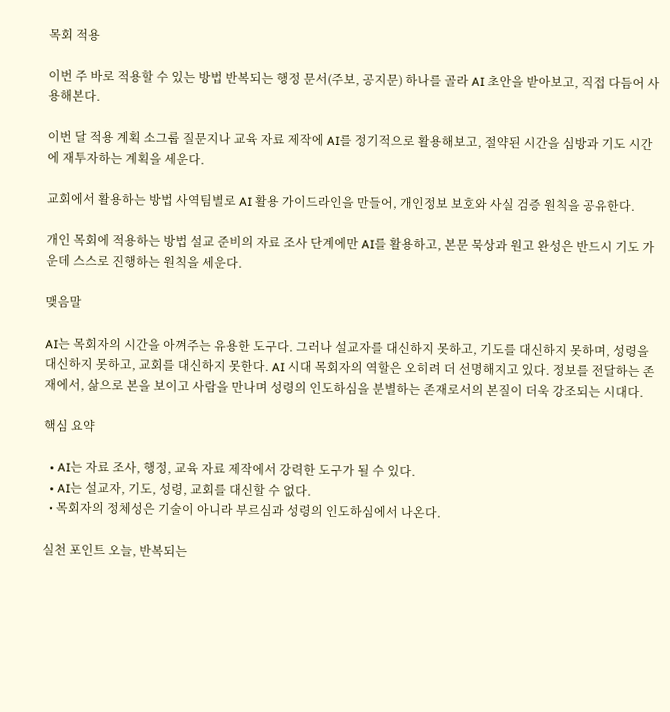목회 적용

이번 주 바로 적용할 수 있는 방법 반복되는 행정 문서(주보, 공지문) 하나를 골라 AI 초안을 받아보고, 직접 다듬어 사용해본다.

이번 달 적용 계획 소그룹 질문지나 교육 자료 제작에 AI를 정기적으로 활용해보고, 절약된 시간을 심방과 기도 시간에 재투자하는 계획을 세운다.

교회에서 활용하는 방법 사역팀별로 AI 활용 가이드라인을 만들어, 개인정보 보호와 사실 검증 원칙을 공유한다.

개인 목회에 적용하는 방법 설교 준비의 자료 조사 단계에만 AI를 활용하고, 본문 묵상과 원고 완성은 반드시 기도 가운데 스스로 진행하는 원칙을 세운다.

맺음말

AI는 목회자의 시간을 아껴주는 유용한 도구다. 그러나 설교자를 대신하지 못하고, 기도를 대신하지 못하며, 성령을 대신하지 못하고, 교회를 대신하지 못한다. AI 시대 목회자의 역할은 오히려 더 선명해지고 있다. 정보를 전달하는 존재에서, 삶으로 본을 보이고 사람을 만나며 성령의 인도하심을 분별하는 존재로서의 본질이 더욱 강조되는 시대다.

핵심 요약

  • AI는 자료 조사, 행정, 교육 자료 제작에서 강력한 도구가 될 수 있다.
  • AI는 설교자, 기도, 성령, 교회를 대신할 수 없다.
  • 목회자의 정체성은 기술이 아니라 부르심과 성령의 인도하심에서 나온다.

실천 포인트 오늘, 반복되는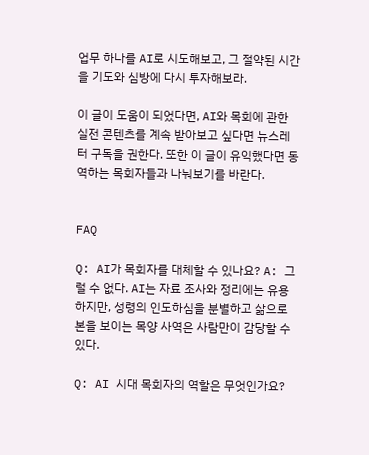업무 하나를 AI로 시도해보고, 그 절약된 시간을 기도와 심방에 다시 투자해보라.

이 글이 도움이 되었다면, AI와 목회에 관한 실전 콘텐츠를 계속 받아보고 싶다면 뉴스레터 구독을 권한다. 또한 이 글이 유익했다면 동역하는 목회자들과 나눠보기를 바란다.


FAQ

Q: AI가 목회자를 대체할 수 있나요? A: 그럴 수 없다. AI는 자료 조사와 정리에는 유용하지만, 성령의 인도하심을 분별하고 삶으로 본을 보이는 목양 사역은 사람만이 감당할 수 있다.

Q: AI 시대 목회자의 역할은 무엇인가요?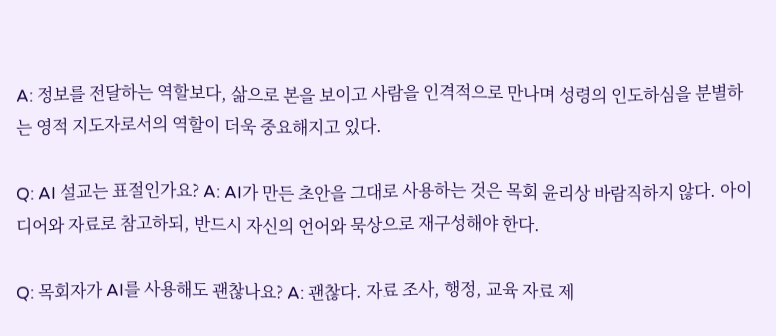A: 정보를 전달하는 역할보다, 삶으로 본을 보이고 사람을 인격적으로 만나며 성령의 인도하심을 분별하는 영적 지도자로서의 역할이 더욱 중요해지고 있다.

Q: AI 설교는 표절인가요? A: AI가 만든 초안을 그대로 사용하는 것은 목회 윤리상 바람직하지 않다. 아이디어와 자료로 참고하되, 반드시 자신의 언어와 묵상으로 재구성해야 한다.

Q: 목회자가 AI를 사용해도 괜찮나요? A: 괜찮다. 자료 조사, 행정, 교육 자료 제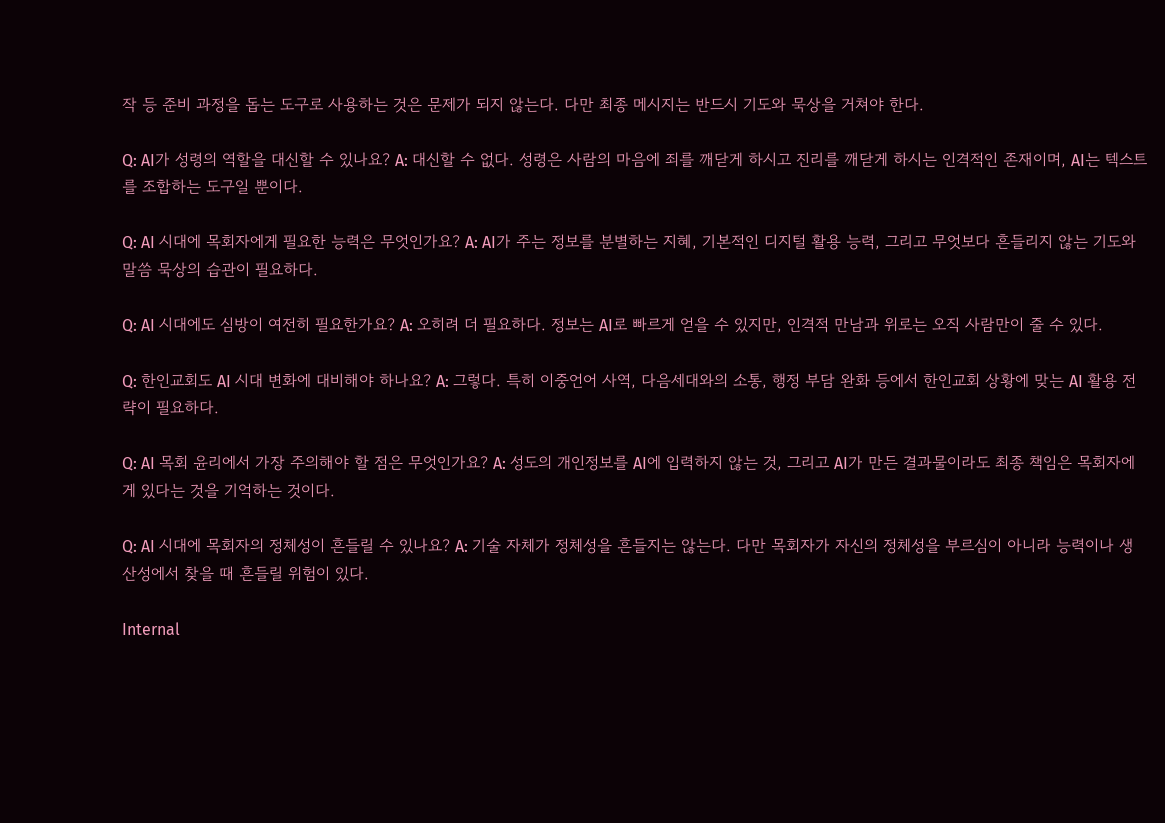작 등 준비 과정을 돕는 도구로 사용하는 것은 문제가 되지 않는다. 다만 최종 메시지는 반드시 기도와 묵상을 거쳐야 한다.

Q: AI가 성령의 역할을 대신할 수 있나요? A: 대신할 수 없다. 성령은 사람의 마음에 죄를 깨닫게 하시고 진리를 깨닫게 하시는 인격적인 존재이며, AI는 텍스트를 조합하는 도구일 뿐이다.

Q: AI 시대에 목회자에게 필요한 능력은 무엇인가요? A: AI가 주는 정보를 분별하는 지혜, 기본적인 디지털 활용 능력, 그리고 무엇보다 흔들리지 않는 기도와 말씀 묵상의 습관이 필요하다.

Q: AI 시대에도 심방이 여전히 필요한가요? A: 오히려 더 필요하다. 정보는 AI로 빠르게 얻을 수 있지만, 인격적 만남과 위로는 오직 사람만이 줄 수 있다.

Q: 한인교회도 AI 시대 변화에 대비해야 하나요? A: 그렇다. 특히 이중언어 사역, 다음세대와의 소통, 행정 부담 완화 등에서 한인교회 상황에 맞는 AI 활용 전략이 필요하다.

Q: AI 목회 윤리에서 가장 주의해야 할 점은 무엇인가요? A: 성도의 개인정보를 AI에 입력하지 않는 것, 그리고 AI가 만든 결과물이라도 최종 책임은 목회자에게 있다는 것을 기억하는 것이다.

Q: AI 시대에 목회자의 정체성이 흔들릴 수 있나요? A: 기술 자체가 정체성을 흔들지는 않는다. 다만 목회자가 자신의 정체성을 부르심이 아니라 능력이나 생산성에서 찾을 때 흔들릴 위험이 있다.

Internal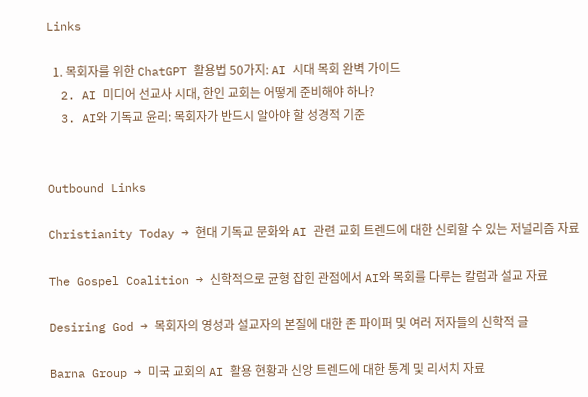Links

  1. 목회자를 위한 ChatGPT 활용법 50가지: AI 시대 목회 완벽 가이드
  2. AI 미디어 선교사 시대, 한인 교회는 어떻게 준비해야 하나?
  3. AI와 기독교 윤리: 목회자가 반드시 알아야 할 성경적 기준


Outbound Links

Christianity Today → 현대 기독교 문화와 AI 관련 교회 트렌드에 대한 신뢰할 수 있는 저널리즘 자료

The Gospel Coalition → 신학적으로 균형 잡힌 관점에서 AI와 목회를 다루는 칼럼과 설교 자료

Desiring God → 목회자의 영성과 설교자의 본질에 대한 존 파이퍼 및 여러 저자들의 신학적 글

Barna Group → 미국 교회의 AI 활용 현황과 신앙 트렌드에 대한 통계 및 리서치 자료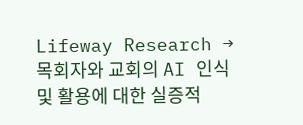Lifeway Research → 목회자와 교회의 AI 인식 및 활용에 대한 실증적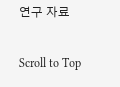연구 자료

Scroll to Top